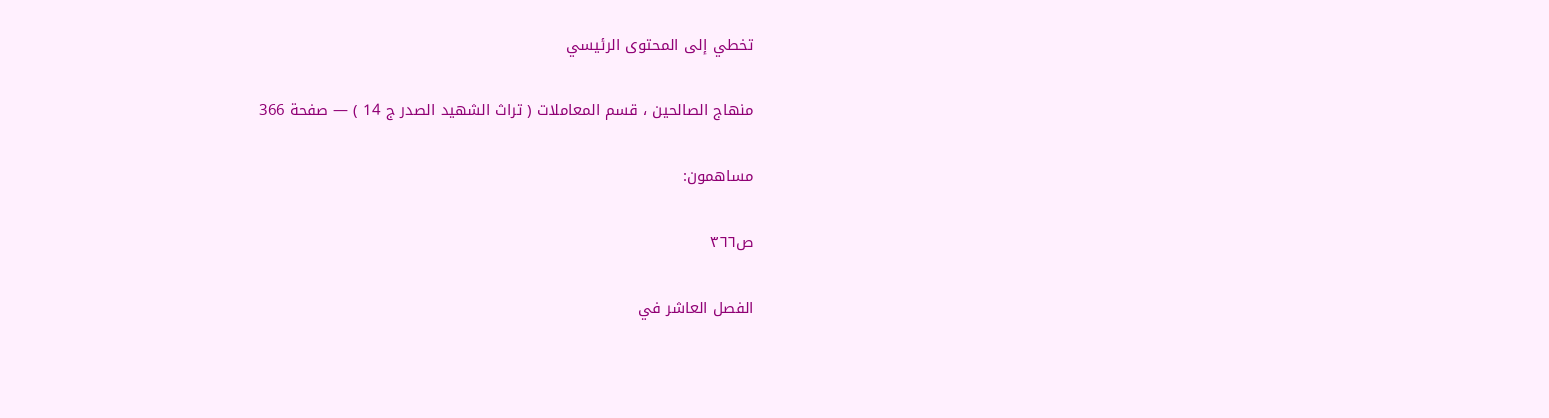تخطي إلى المحتوى الرئيسي

منهاج الصالحين ، قسم المعاملات ( تراث الشهيد الصدر ج 14 ) — صفحة 366

مساهمون:

ص٣٦٦

الفصل العاشر في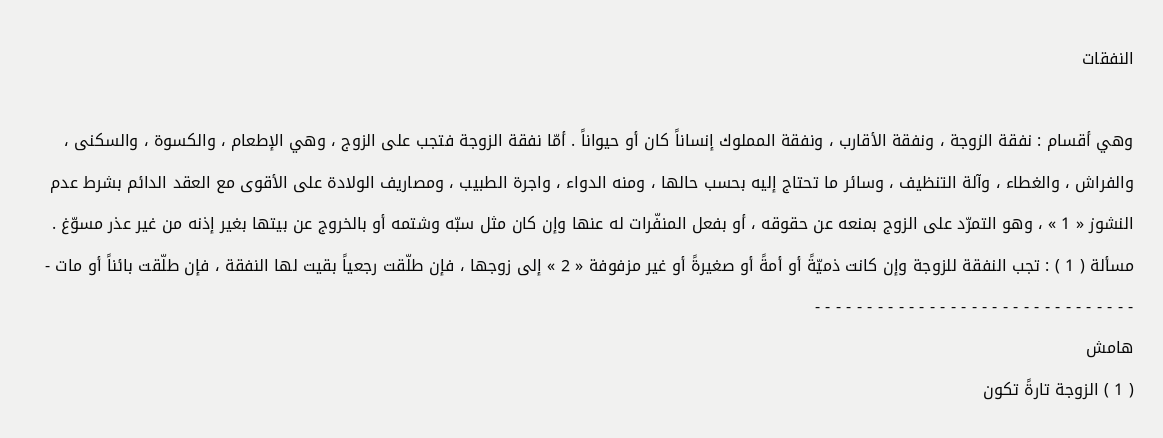النفقات

وهي أقسام : نفقة الزوجة ، ونفقة الأقارب ، ونفقة المملوك إنساناً كان أو حيواناً . أمّا نفقة الزوجة فتجب على الزوج ، وهي الإطعام ، والكسوة ، والسكنى ، والفراش ، والغطاء ، وآلة التنظيف ، وسائر ما تحتاج إليه بحسب حالها ، ومنه الدواء ، واجرة الطبيب ، ومصاريف الولادة على الأقوى مع العقد الدائم بشرط عدم النشوز « 1 » ، وهو التمرّد على الزوج بمنعه عن حقوقه ، أو بفعل المنفّرات له عنها وإن كان مثل سبّه وشتمه أو بالخروج عن بيتها بغير إذنه من غير عذر مسوّغ . مسألة ( 1 ) : تجب النفقة للزوجة وإن كانت ذميّةً أو أمةً أو صغيرةً أو غير مزفوفة « 2 » إلى زوجها ، فإن طلّقت رجعياً بقيت لها النفقة ، فإن طلّقت بائناً أو مات - - - - - - - - - - - - - - - - - - - - - - - - - - - - - - - -
هامش
( 1 ) الزوجة تارةً تكون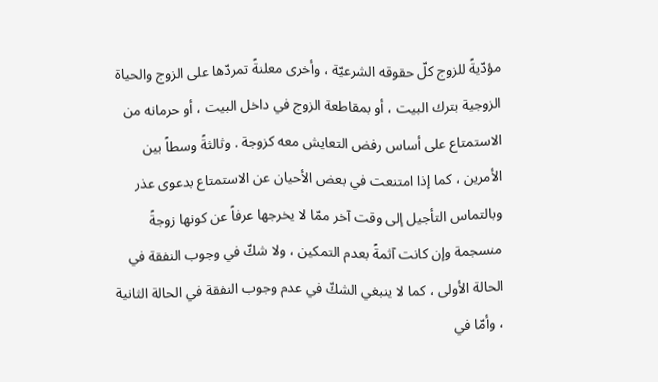مؤدّيةً للزوج كلّ حقوقه الشرعيّة ، وأخرى معلنةً تمردّها على الزوج والحياة الزوجية بترك البيت ، أو بمقاطعة الزوج في داخل البيت ، أو حرمانه من الاستمتاع على أساس رفض التعايش معه كزوجة . وثالثةً وسطاً بين الأمرين ، كما إذا امتنعت في بعض الأحيان عن الاستمتاع بدعوى عذر وبالتماس التأجيل إلى وقت آخر ممّا لا يخرجها عرفاً عن كونها زوجةً منسجمة وإن كانت آثمةً بعدم التمكين ، ولا شكّ في وجوب النفقة في الحالة الأولى ، كما لا ينبغي الشكّ في عدم وجوب النفقة في الحالة الثانية ، وأمّا في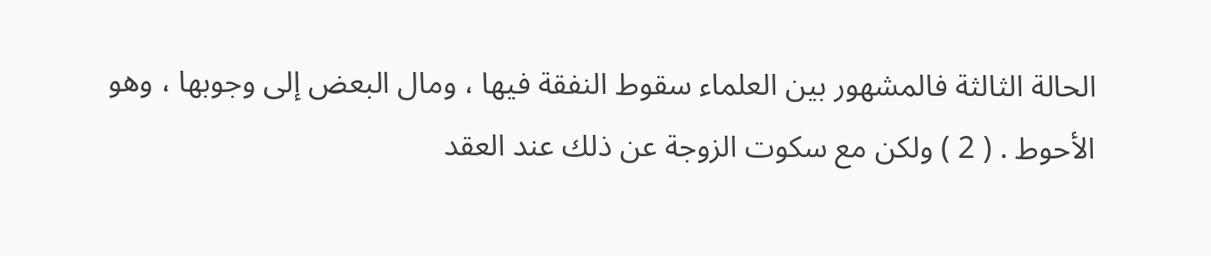الحالة الثالثة فالمشهور بين العلماء سقوط النفقة فيها ، ومال البعض إلى وجوبها ، وهو الأحوط . ( 2 ) ولكن مع سكوت الزوجة عن ذلك عند العقد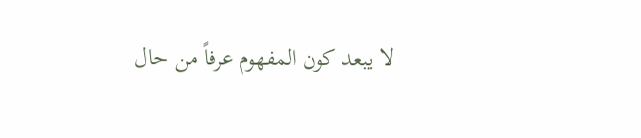لا يبعد كون المفهوم عرفاً من حال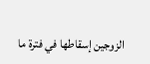الزوجين إسقاطها في فترة ما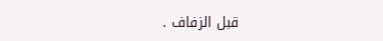قبل الزفاف .